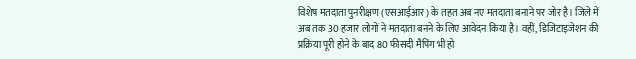विशेष मतदाता पुनरीक्षण (एसआईआर) के तहत अब नए मतदाता बनाने पर जोर है। जिले में अब तक 30 हजार लोगों ने मतदाता बनने के लिए आवेदन किया है। वहीं, डिजिटाइजेशन की प्रक्रिया पूरी होने के बाद 80 फीसदी मैपिंग भी हो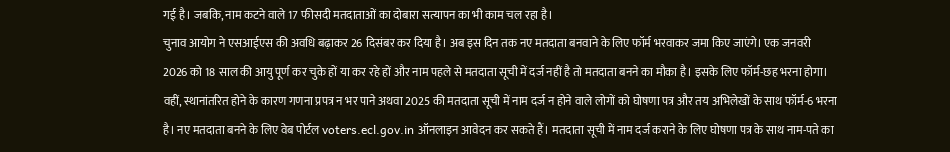गई है। जबकि, नाम कटने वाले 17 फीसदी मतदाताओं का दोबारा सत्यापन का भी काम चल रहा है।
चुनाव आयोग ने एसआईएस की अवधि बढ़ाकर 26 दिसंबर कर दिया है। अब इस दिन तक नए मतदाता बनवाने के लिए फॉर्म भरवाकर जमा किए जाएंगे। एक जनवरी 2026 को 18 साल की आयु पूर्ण कर चुके हों या कर रहे हों और नाम पहले से मतदाता सूची में दर्ज नहीं है तो मतदाता बनने का मौका है। इसके लिए फॉर्म-छह भरना होगा।
वहीं, स्थानांतरित होने के कारण गणना प्रपत्र न भर पाने अथवा 2025 की मतदाता सूची में नाम दर्ज न होने वाले लोगों को घोषणा पत्र और तय अभिलेखों के साथ फॉर्म-6 भरना है। नए मतदाता बनने के लिए वेब पोर्टल voters.ecl.gov.in ऑनलाइन आवेदन कर सकते हैं। मतदाता सूची में नाम दर्ज कराने के लिए घोषणा पत्र के साथ नाम-पते का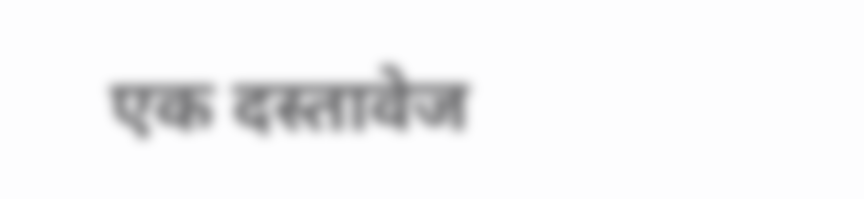एक दस्तावेज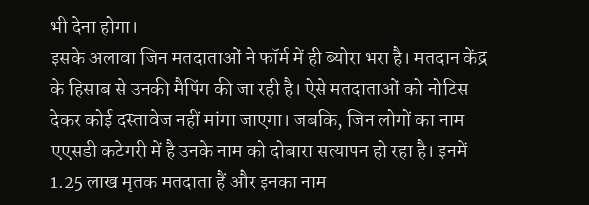भी देना होगा।
इसके अलावा जिन मतदाताओं ने फॉर्म में ही ब्योरा भरा है। मतदान केंद्र के हिसाब से उनकी मैपिंग की जा रही है। ऐसे मतदाताओं को नोटिस देकर कोई दस्तावेज नहीं मांगा जाएगा। जबकि, जिन लोगों का नाम एएसडी कटेगरी में है उनके नाम को दोबारा सत्यापन हो रहा है। इनमें 1.25 लाख मृतक मतदाता हैं और इनका नाम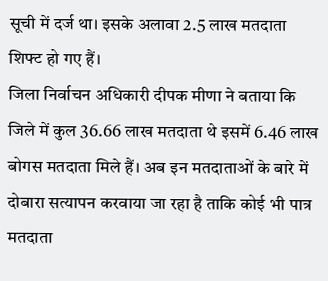सूची में दर्ज था। इसके अलावा 2.5 लाख मतदाता शिफ्ट हो गए हैं।
जिला निर्वाचन अधिकारी दीपक मीणा ने बताया कि जिले में कुल 36.66 लाख मतदाता थे इसमें 6.46 लाख बोगस मतदाता मिले हैं। अब इन मतदाताओं के बारे में दोबारा सत्यापन करवाया जा रहा है ताकि कोई भी पात्र मतदाता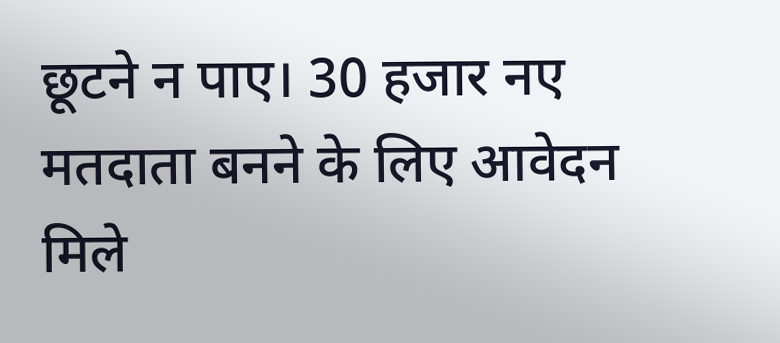छूटने न पाए। 30 हजार नए मतदाता बनने के लिए आवेदन मिले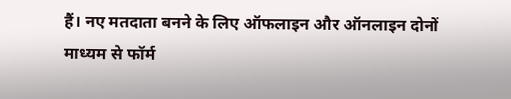हैं। नए मतदाता बनने के लिए ऑफलाइन और ऑनलाइन दोनों माध्यम से फॉर्म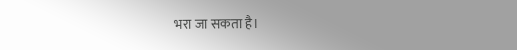भरा जा सकता है।